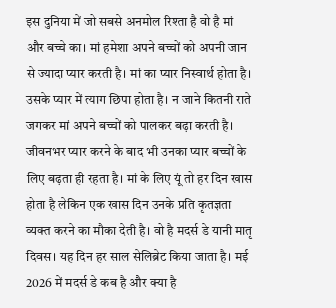इस दुनिया में जो सबसे अनमोल रिश्ता है वो है मां और बच्चे का। मां हमेशा अपने बच्चों को अपनी जान से ज्यादा प्यार करती है। मां का प्यार निस्वार्थ होता है। उसके प्यार में त्याग छिपा होता है। न जाने कितनी राते जगकर मां अपने बच्चों को पालकर बढ़ा करती है। जीवनभर प्यार करने के बाद भी उनका प्यार बच्चों के लिए बढ़ता ही रहता है। मां के लिए यूं तो हर दिन खास होता है लेकिन एक खास दिन उनके प्रति कृतज्ञता व्यक्त करने का मौका देती है। वो है मदर्स डे यानी मातृ दिवस। यह दिन हर साल सेलिब्रेट किया जाता है। मई 2026 में मदर्स डे कब है और क्या है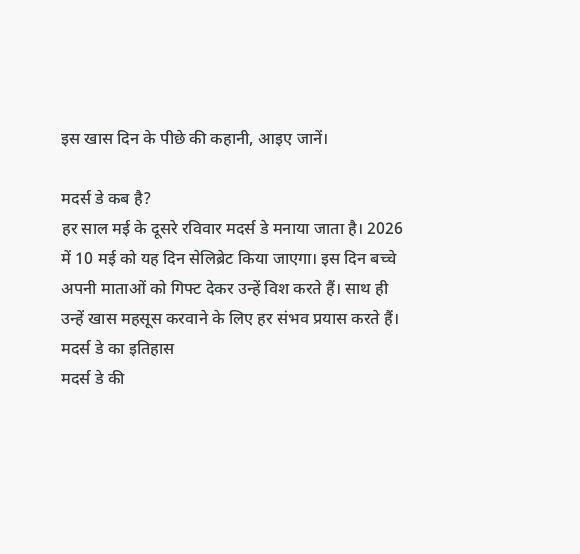इस खास दिन के पीछे की कहानी, आइए जानें।

मदर्स डे कब है?
हर साल मई के दूसरे रविवार मदर्स डे मनाया जाता है। 2026 में 10 मई को यह दिन सेलिब्रेट किया जाएगा। इस दिन बच्चे अपनी माताओं को गिफ्ट देकर उन्हें विश करते हैं। साथ ही उन्हें खास महसूस करवाने के लिए हर संभव प्रयास करते हैं।
मदर्स डे का इतिहास
मदर्स डे की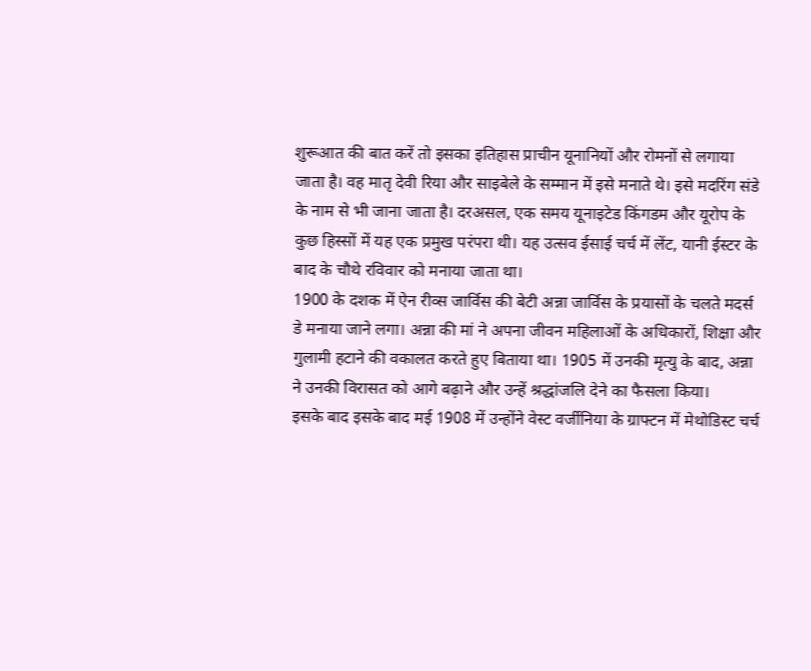शुरूआत की बात करें तो इसका इतिहास प्राचीन यूनानियों और रोमनों से लगाया जाता है। वह मातृ देवी रिया और साइबेले के सम्मान में इसे मनाते थे। इसे मदरिंग संडे के नाम से भी जाना जाता है। दरअसल, एक समय यूनाइटेड किंगडम और यूरोप के कुछ हिस्सों में यह एक प्रमुख परंपरा थी। यह उत्सव ईसाई चर्च में लेंट, यानी ईस्टर के बाद के चौथे रविवार को मनाया जाता था।
1900 के दशक में ऐन रीव्स जार्विस की बेटी अन्ना जार्विस के प्रयासों के चलते मदर्स डे मनाया जाने लगा। अन्ना की मां ने अपना जीवन महिलाओं के अधिकारों, शिक्षा और गुलामी हटाने की वकालत करते हुए बिताया था। 1905 में उनकी मृत्यु के बाद, अन्ना ने उनकी विरासत को आगे बढ़ाने और उन्हें श्रद्धांजलि देने का फैसला किया।
इसके बाद इसके बाद मई 1908 में उन्होंने वेस्ट वर्जीनिया के ग्राफ्टन में मेथोडिस्ट चर्च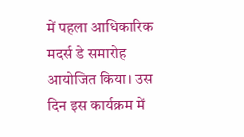में पहला आधिकारिक मदर्स डे समारोह आयोजित किया। उस दिन इस कार्यक्रम में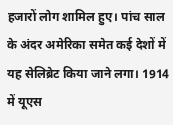हजारों लोग शामिल हुए। पांच साल के अंदर अमेरिका समेत कई देशों में यह सेलिब्रेट किया जाने लगा। 1914 में यूएस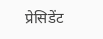प्रेसिडेंट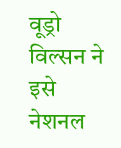वूड्रो विल्सन ने इसे नेशनल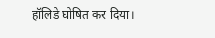हॉलिडे घोषित कर दिया।